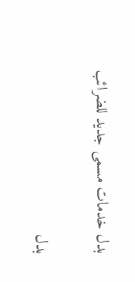بدل خدمات مسمى جديد للضرائب

بدل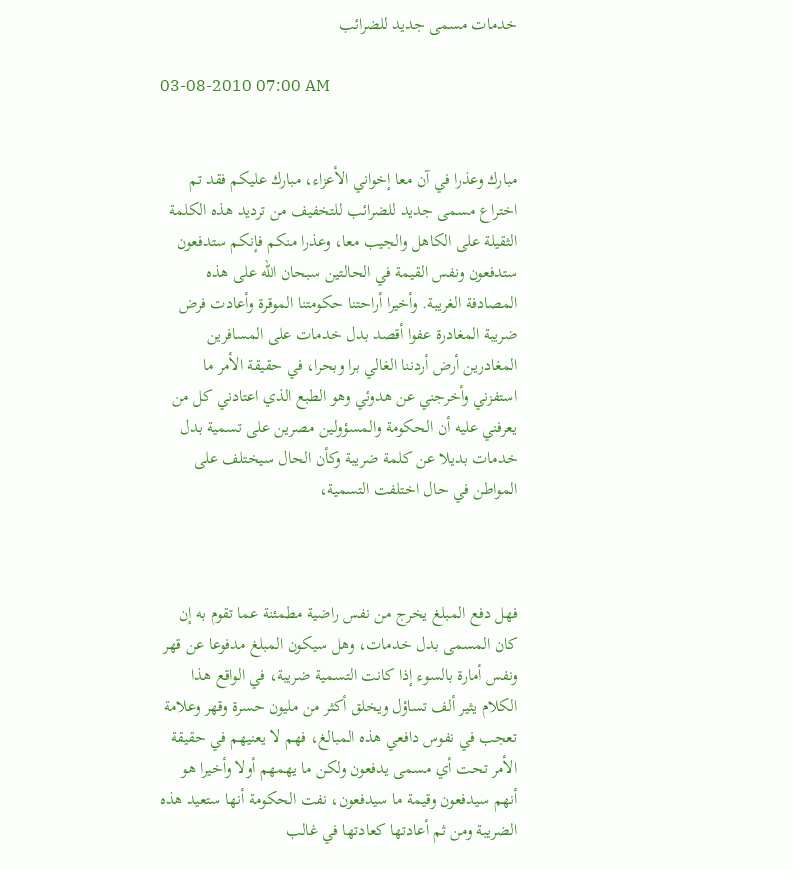خدمات مسمى جديد للضرائب

03-08-2010 07:00 AM


مبارك وعذرا في آن معا إخواني الأعزاء، مبارك عليكم فقد تم اختراع مسمى جديد للضرائب للتخفيف من ترديد هذه الكلمة الثقيلة على الكاهل والجيب معا، وعذرا منكم فإنكم ستدفعون ستدفعون ونفس القيمة في الحالتين سبحان الله على هذه المصادفة الغريبة. وأخيرا أراحتنا حكومتنا الموقرة وأعادت فرض ضريبة المغادرة عفوا أقصد بدل خدمات على المسافرين المغادرين أرض أردننا الغالي برا وبحرا، في حقيقة الأمر ما استفزني وأخرجني عن هدوئي وهو الطبع الذي اعتادني كل من يعرفني عليه أن الحكومة والمسؤولين مصرين على تسمية بدل خدمات بديلا عن كلمة ضريبة وكأن الحال سيختلف على المواطن في حال اختلفت التسمية،



فهل دفع المبلغ يخرج من نفس راضية مطمئنة عما تقوم به إن كان المسمى بدل خدمات، وهل سيكون المبلغ مدفوعا عن قهر ونفس أمارة بالسوء إذا كانت التسمية ضريبة، في الواقع هذا الكلام يثير ألف تساؤل ويخلق أكثر من مليون حسرة وقهر وعلامة تعجب في نفوس دافعي هذه المبالغ، فهم لا يعنيهم في حقيقة الأمر تحت أي مسمى يدفعون ولكن ما يهمهم أولا وأخيرا هو أنهم سيدفعون وقيمة ما سيدفعون، نفت الحكومة أنها ستعيد هذه الضريبة ومن ثم أعادتها كعادتها في غالب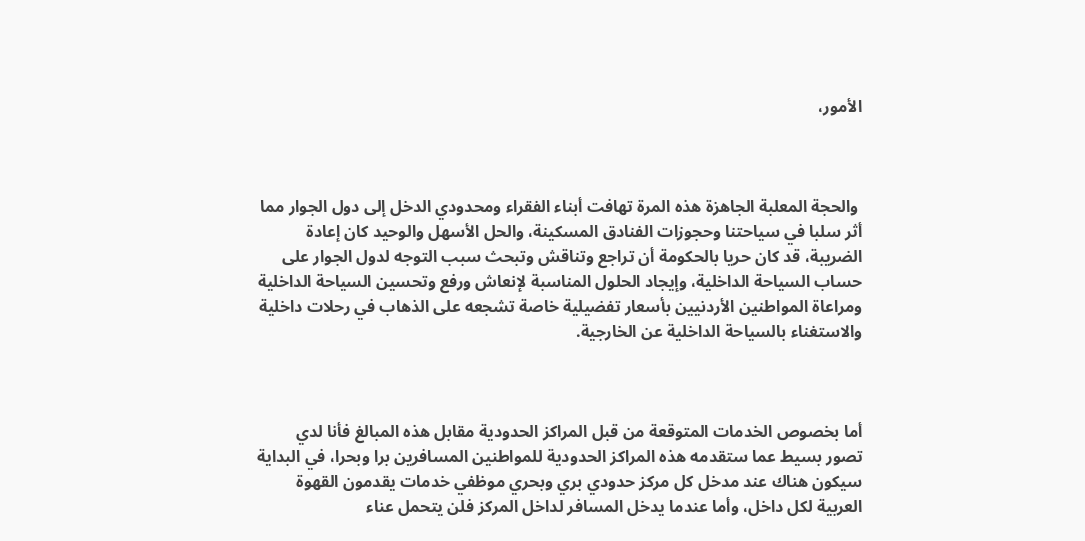الأمور،



 والحجة المعلبة الجاهزة هذه المرة تهافت أبناء الفقراء ومحدودي الدخل إلى دول الجوار مما أثر سلبا في سياحتنا وحجوزات الفنادق المسكينة، والحل الأسهل والوحيد كان إعادة الضريبة، قد كان حريا بالحكومة أن تراجع وتناقش وتبحث سبب التوجه لدول الجوار على حساب السياحة الداخلية، وإيجاد الحلول المناسبة لإنعاش ورفع وتحسين السياحة الداخلية ومراعاة المواطنين الأردنيين بأسعار تفضيلية خاصة تشجعه على الذهاب في رحلات داخلية والاستغناء بالسياحة الداخلية عن الخارجية.



أما بخصوص الخدمات المتوقعة من قبل المراكز الحدودية مقابل هذه المبالغ فأنا لدي تصور بسيط عما ستقدمه هذه المراكز الحدودية للمواطنين المسافرين برا وبحرا، في البداية سيكون هناك عند مدخل كل مركز حدودي بري وبحري موظفي خدمات يقدمون القهوة العربية لكل داخل، وأما عندما يدخل المسافر لداخل المركز فلن يتحمل عناء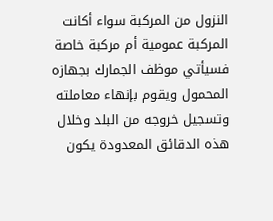النزول من المركبة سواء أكانت المركبة عمومية أم مركبة خاصة فسيأتي موظف الجمارك بجهازه المحمول ويقوم بإنهاء معاملته وتسجيل خروجه من البلد وخلال هذه الدقائق المعدودة يكون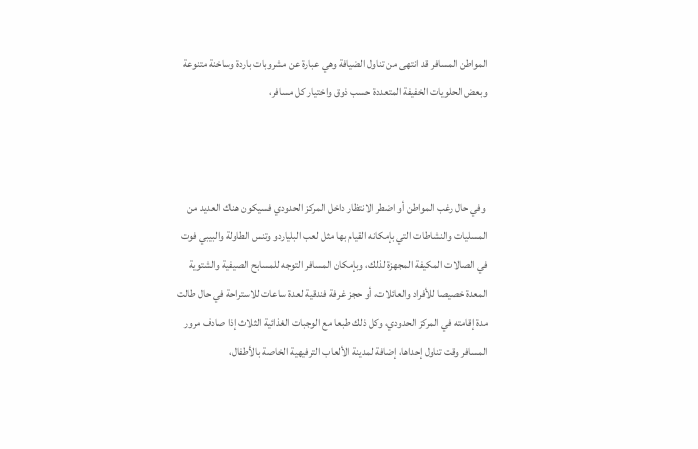المواطن المسافر قد انتهى من تناول الضيافة وهي عبارة عن مشروبات باردة وساخنة متنوعة وبعض الحلويات الخفيفة المتعددة حسب ذوق واختيار كل مسافر،



 وفي حال رغب المواطن أو اضطر الانتظار داخل المركز الحدودي فسيكون هناك العديد من المسليات والنشاطات التي بإمكانه القيام بها مثل لعب البلياردو وتنس الطاولة والبيبي فوت في الصالات المكيفة المجهزة لذلك، وبإمكان المسافر التوجه للمسابح الصيفية والشتوية المعدة خصيصا للأفراد والعائلات، أو حجز غرفة فندقية لعدة ساعات للاستراحة في حال طالت مدة إقامته في المركز الحدودي، وكل ذلك طبعا مع الوجبات الغذائية الثلاث إذا صادف مرور المسافر وقت تناول إحداها، إضافة لمدينة الألعاب الترفيهية الخاصة بالأطفال،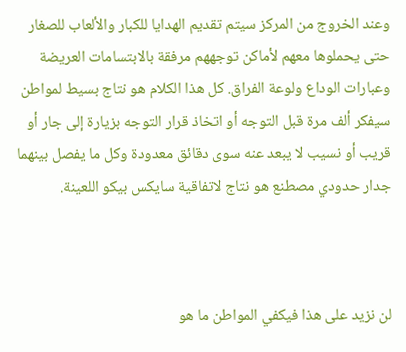وعند الخروج من المركز سيتم تقديم الهدايا للكبار والألعاب للصغار حتى يحملوها معهم لأماكن توجههم مرفقة بالابتسامات العريضة وعبارات الوداع ولوعة الفراق. كل هذا الكلام هو نتاج بسيط لمواطن سيفكر ألف مرة قبل التوجه أو اتخاذ قرار التوجه بزيارة إلى جار أو قريب أو نسيب لا يبعد عنه سوى دقائق معدودة وكل ما يفصل بينهما جدار حدودي مصطنع هو نتاج لاتفاقية سايكس بيكو اللعينة.



لن نزيد على هذا فيكفي المواطن ما هو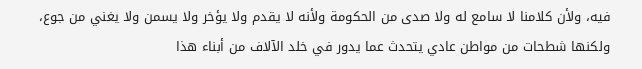فيه، ولأن كلامنا لا سامع له ولا صدى من الحكومة ولأنه لا يقدم ولا يؤخر ولا يسمن ولا يغني من جوع، ولكنها شطحات من مواطن عادي يتحدث عما يدور في خلد الآلاف من أبناء هذا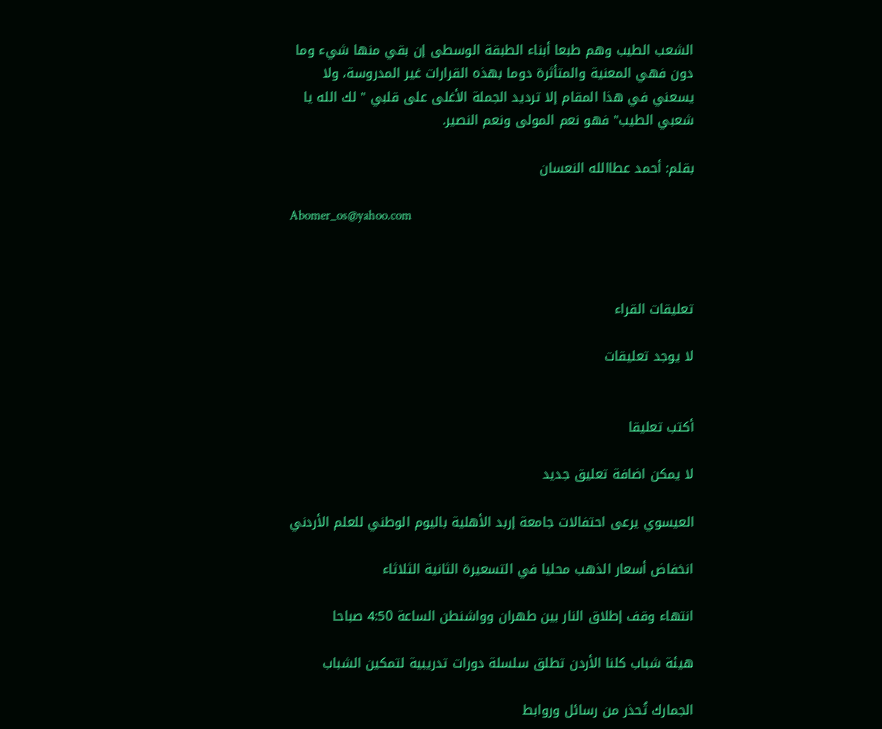الشعب الطيب وهم طبعا أبناء الطبقة الوسطى إن بقي منها شيء وما دون فهي المعنية والمتأثرة دوما بهذه القرارات غير المدروسة، ولا يسعني في هذا المقام إلا ترديد الجملة الأغلى على قلبي " لك الله يا شعبي الطيب" فهو نعم المولى ونعم النصير.

بقلم: أحمد عطاالله النعسان

Abomer_os@yahoo.com



تعليقات القراء

لا يوجد تعليقات


أكتب تعليقا

لا يمكن اضافة تعليق جديد

العيسوي يرعى احتفالات جامعة إربد الأهلية باليوم الوطني للعلم الأردني

انخفاض أسعار الذهب محليا في التسعيرة الثانية الثلاثاء

انتهاء وقف إطلاق النار بين طهران وواشنطن الساعة 4:50 صباحا

هيئة شباب كلنا الأردن تطلق سلسلة دورات تدريبية لتمكين الشباب

الجمارك تُحذر من رسائل وروابط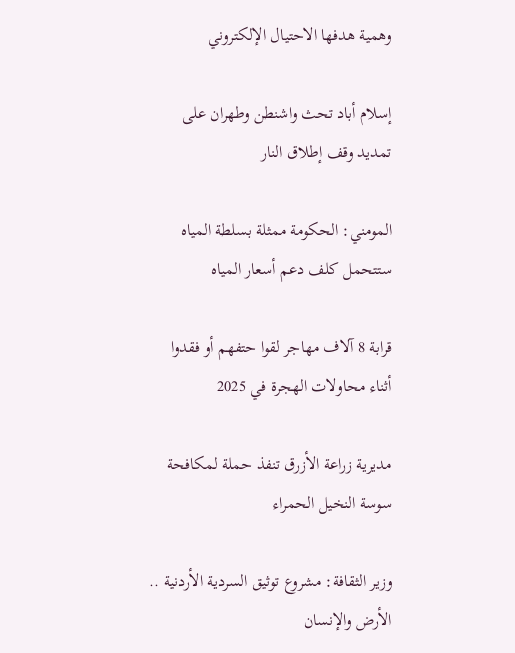وهمية هدفها الاحتيال الإلكتروني

إسلام أباد تحث واشنطن وطهران على تمديد وقف إطلاق النار

المومني: الحكومة ممثلة بسلطة المياه ستتحمل كلف دعم أسعار المياه

قرابة 8 آلاف مهاجر لقوا حتفهم أو فقدوا أثناء محاولات الهجرة في 2025

مديرية زراعة الأزرق تنفذ حملة لمكافحة سوسة النخيل الحمراء

وزير الثقافة: مشروع توثيق السردية الأردنية .. الأرض والإنسان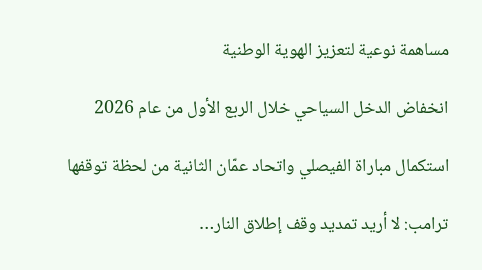مساهمة نوعية لتعزيز الهوية الوطنية

انخفاض الدخل السياحي خلال الربع الأول من عام 2026

استكمال مباراة الفيصلي واتحاد عمّان الثانية من لحظة توقفها

ترامب: لا أريد تمديد وقف إطلاق النار…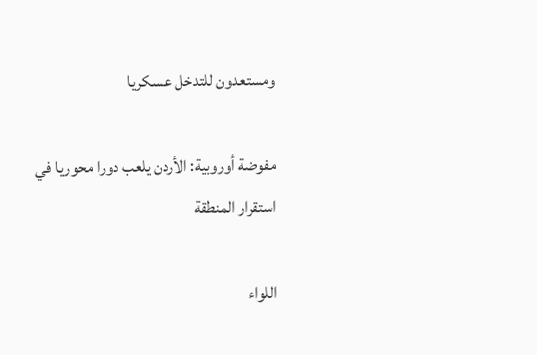ومستعدون للتدخل عسكريا

مفوضة أوروبية: الأردن يلعب دورا محوريا في استقرار المنطقة

اللواء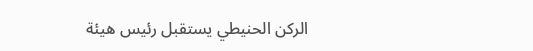الركن الحنيطي يستقبل رئيس هيئة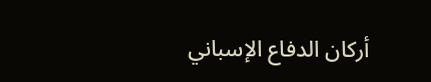أركان الدفاع الإسباني